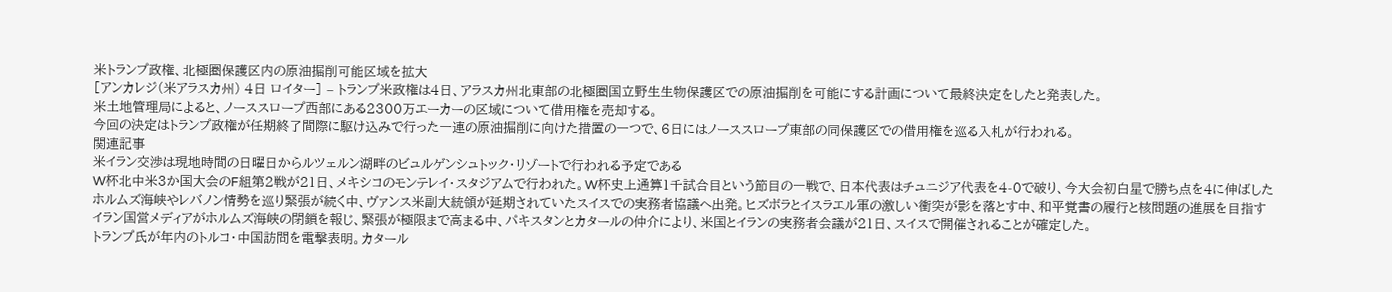米トランプ政権、北極圏保護区内の原油掘削可能区域を拡大
[アンカレジ(米アラスカ州) 4日 ロイター] – トランプ米政権は4日、アラスカ州北東部の北極圏国立野生生物保護区での原油掘削を可能にする計画について最終決定をしたと発表した。
米土地管理局によると、ノーススロープ西部にある2300万エーカーの区域について借用権を売却する。
今回の決定はトランプ政権が任期終了間際に駆け込みで行った一連の原油掘削に向けた措置の一つで、6日にはノーススロープ東部の同保護区での借用権を巡る入札が行われる。
関連記事
米イラン交渉は現地時間の日曜日からルツェルン湖畔のビュルゲンシュトック・リゾートで行われる予定である
W杯北中米3か国大会のF組第2戦が21日、メキシコのモンテレイ・スタジアムで行われた。W杯史上通算1千試合目という節目の一戦で、日本代表はチュニジア代表を4-0で破り、今大会初白星で勝ち点を4に伸ばした
ホルムズ海峡やレバノン情勢を巡り緊張が続く中、ヴァンス米副大統領が延期されていたスイスでの実務者協議へ出発。ヒズボラとイスラエル軍の激しい衝突が影を落とす中、和平覚書の履行と核問題の進展を目指す
イラン国営メディアがホルムズ海峡の閉鎖を報じ、緊張が極限まで高まる中、パキスタンとカタールの仲介により、米国とイランの実務者会議が21日、スイスで開催されることが確定した。
トランプ氏が年内のトルコ・中国訪問を電撃表明。カタール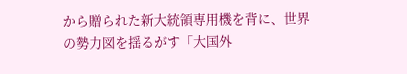から贈られた新大統領専用機を背に、世界の勢力図を揺るがす「大国外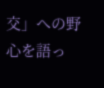交」への野心を語っ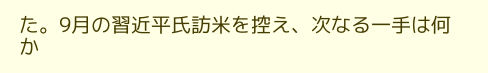た。9月の習近平氏訪米を控え、次なる一手は何か